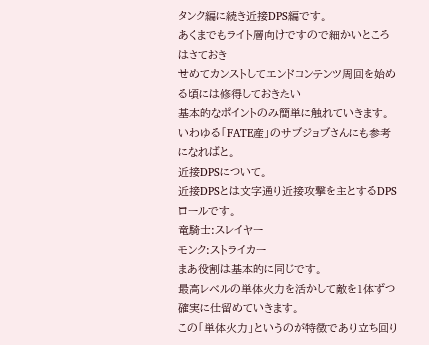タンク編に続き近接DPS編です。
あくまでもライト層向けですので細かいところはさておき
せめてカンストしてエンドコンテンツ周回を始める頃には修得しておきたい
基本的なポイントのみ簡単に触れていきます。
いわゆる「FATE産」のサブジョブさんにも参考になればと。
近接DPSについて。
近接DPSとは文字通り近接攻撃を主とするDPSロールです。
竜騎士:スレイヤー
モンク:ストライカー
まあ役割は基本的に同じです。
最高レベルの単体火力を活かして敵を1体ずつ確実に仕留めていきます。
この「単体火力」というのが特徴であり立ち回り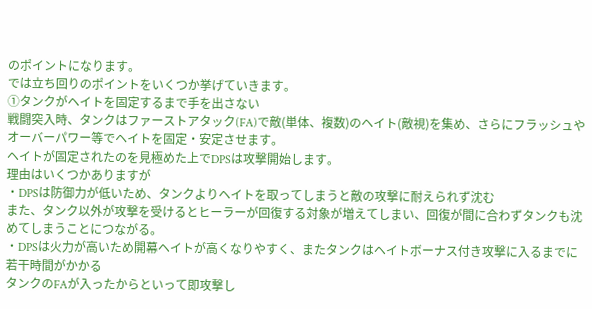のポイントになります。
では立ち回りのポイントをいくつか挙げていきます。
①タンクがヘイトを固定するまで手を出さない
戦闘突入時、タンクはファーストアタック(FA)で敵(単体、複数)のヘイト(敵視)を集め、さらにフラッシュやオーバーパワー等でヘイトを固定・安定させます。
ヘイトが固定されたのを見極めた上でDPSは攻撃開始します。
理由はいくつかありますが
・DPSは防御力が低いため、タンクよりヘイトを取ってしまうと敵の攻撃に耐えられず沈む
また、タンク以外が攻撃を受けるとヒーラーが回復する対象が増えてしまい、回復が間に合わずタンクも沈めてしまうことにつながる。
・DPSは火力が高いため開幕ヘイトが高くなりやすく、またタンクはヘイトボーナス付き攻撃に入るまでに若干時間がかかる
タンクのFAが入ったからといって即攻撃し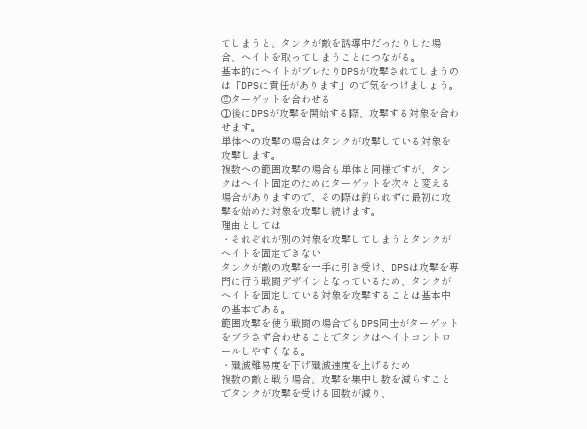てしまうと、タンクが敵を誘導中だったりした場合、ヘイトを取ってしまうことにつながる。
基本的にヘイトがブレたりDPSが攻撃されてしまうのは「DPSに責任があります」ので気をつけましょう。
②ターゲットを合わせる
①後にDPSが攻撃を開始する際、攻撃する対象を合わせます。
単体への攻撃の場合はタンクが攻撃している対象を攻撃します。
複数への範囲攻撃の場合も単体と同様ですが、タンクはヘイト固定のためにターゲットを次々と変える場合がありますので、その際は釣られずに最初に攻撃を始めた対象を攻撃し続けます。
理由としては
・それぞれが別の対象を攻撃してしまうとタンクがヘイトを固定できない
タンクが敵の攻撃を一手に引き受け、DPSは攻撃を専門に行う戦闘デザインとなっているため、タンクがヘイトを固定している対象を攻撃することは基本中の基本である。
範囲攻撃を使う戦闘の場合でもDPS同士がターゲットをブラさず合わせることでタンクはヘイトコントロールしやすくなる。
・殲滅難易度を下げ殲滅速度を上げるため
複数の敵と戦う場合、攻撃を集中し数を減らすことでタンクが攻撃を受ける回数が減り、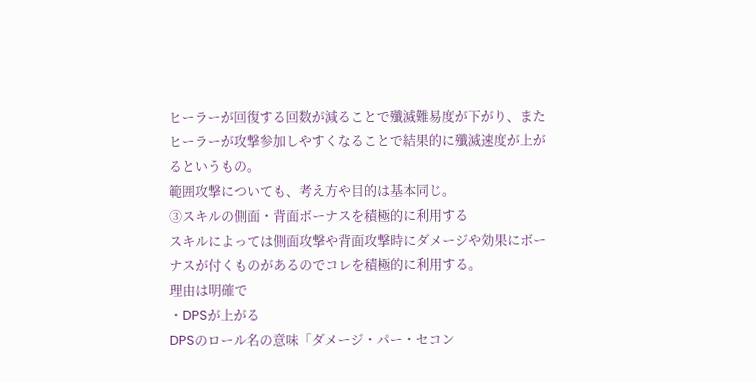ヒーラーが回復する回数が減ることで殲滅難易度が下がり、またヒーラーが攻撃参加しやすくなることで結果的に殲滅速度が上がるというもの。
範囲攻撃についても、考え方や目的は基本同じ。
③スキルの側面・背面ボーナスを積極的に利用する
スキルによっては側面攻撃や背面攻撃時にダメージや効果にボーナスが付くものがあるのでコレを積極的に利用する。
理由は明確で
・DPSが上がる
DPSのロール名の意味「ダメージ・パー・セコン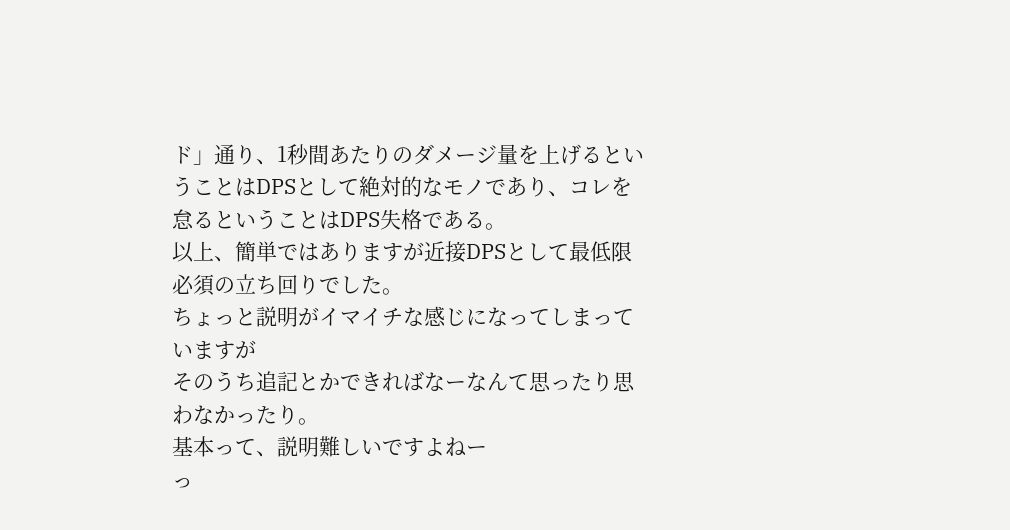ド」通り、1秒間あたりのダメージ量を上げるということはDPSとして絶対的なモノであり、コレを怠るということはDPS失格である。
以上、簡単ではありますが近接DPSとして最低限必須の立ち回りでした。
ちょっと説明がイマイチな感じになってしまっていますが
そのうち追記とかできればなーなんて思ったり思わなかったり。
基本って、説明難しいですよねー
っ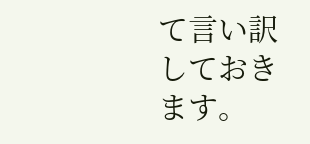て言い訳しておきます。